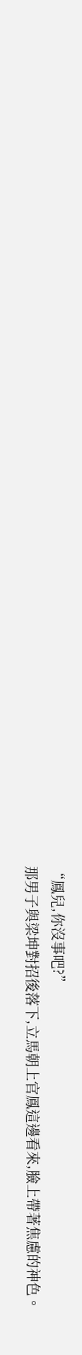“鳳兒,你沒事吧?”
那男子與梁坤對招後落下,立馬朝上官鳳這邊看來,臉上帶著焦慮的神色。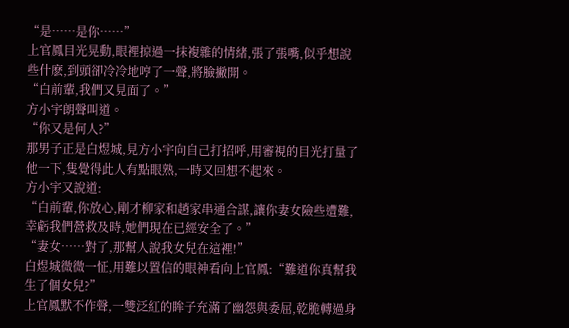“是……是你……”
上官鳳目光晃動,眼裡掠過一抹複雜的情緒,張了張嘴,似乎想說些什麽,到頭卻冷冷地哼了一聲,將臉撇開。
“白前輩,我們又見面了。”
方小宇朗聲叫道。
“你又是何人?”
那男子正是白煜城,見方小宇向自己打招呼,用審視的目光打量了他一下,隻覺得此人有點眼熟,一時又回想不起來。
方小宇又說道:
“白前輩,你放心,剛才柳家和趙家串通合謀,讓你妻女險些遭難,幸虧我們營救及時,她們現在已經安全了。”
“妻女……對了,那幫人說我女兒在這裡!”
白煜城微微一怔,用難以置信的眼神看向上官鳳:“難道你真幫我生了個女兒?”
上官鳳默不作聲,一雙泛紅的眸子充滿了幽怨與委屈,乾脆轉過身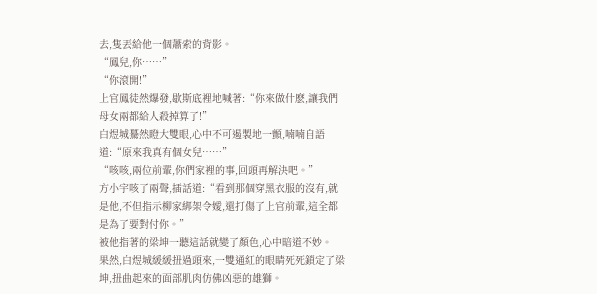去,隻丟給他一個蕭索的背影。
“鳳兒,你……”
“你滾開!”
上官鳳徒然爆發,歇斯底裡地喊著:“你來做什麽,讓我們母女兩都給人殺掉算了!”
白煜城驀然瞪大雙眼,心中不可遏製地一顫,喃喃自語道:“原來我真有個女兒……”
“咳咳,兩位前輩,你們家裡的事,回頭再解決吧。”
方小宇咳了兩聲,插話道:“看到那個穿黑衣服的沒有,就是他,不但指示柳家綁架令嬡,還打傷了上官前輩,這全都是為了要對付你。”
被他指著的梁坤一聽這話就變了顏色,心中暗道不妙。
果然,白煜城緩緩扭過頭來,一雙通紅的眼睛死死鎖定了梁坤,扭曲起來的面部肌肉仿佛凶惡的雄獅。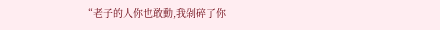“老子的人你也敢動,我剁碎了你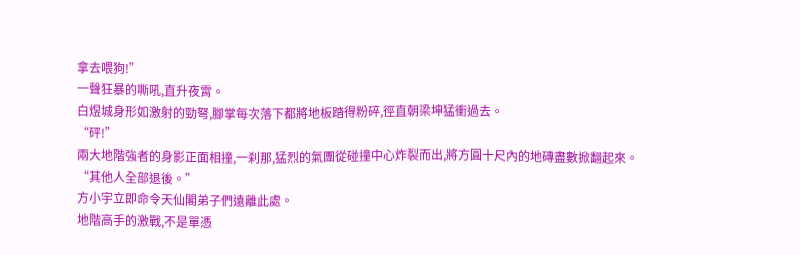拿去喂狗!”
一聲狂暴的嘶吼,直升夜霄。
白煜城身形如激射的勁弩,腳掌每次落下都將地板踏得粉碎,徑直朝梁坤猛衝過去。
“砰!”
兩大地階強者的身影正面相撞,一刹那,猛烈的氣團從碰撞中心炸裂而出,將方圓十尺內的地磚盡數掀翻起來。
“其他人全部退後。”
方小宇立即命令天仙閣弟子們遠離此處。
地階高手的激戰,不是單憑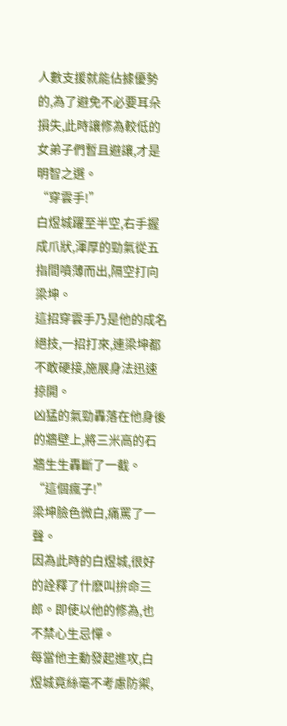人數支援就能佔據優勢的,為了避免不必要耳朵損失,此時讓修為較低的女弟子們暫且避讓,才是明智之選。
“穿雲手!”
白煜城躍至半空,右手握成爪狀,渾厚的勁氣從五指間噴薄而出,隔空打向梁坤。
這招穿雲手乃是他的成名絕技,一招打來,連梁坤都不敢硬接,施展身法迅速掠開。
凶猛的氣勁轟落在他身後的牆壁上,將三米高的石牆生生轟斷了一截。
“這個瘋子!”
梁坤臉色微白,痛罵了一聲。
因為此時的白煜城,很好的詮釋了什麽叫拚命三郎。即使以他的修為,也不禁心生忌憚。
每當他主動發起進攻,白煜城竟絲毫不考慮防禦,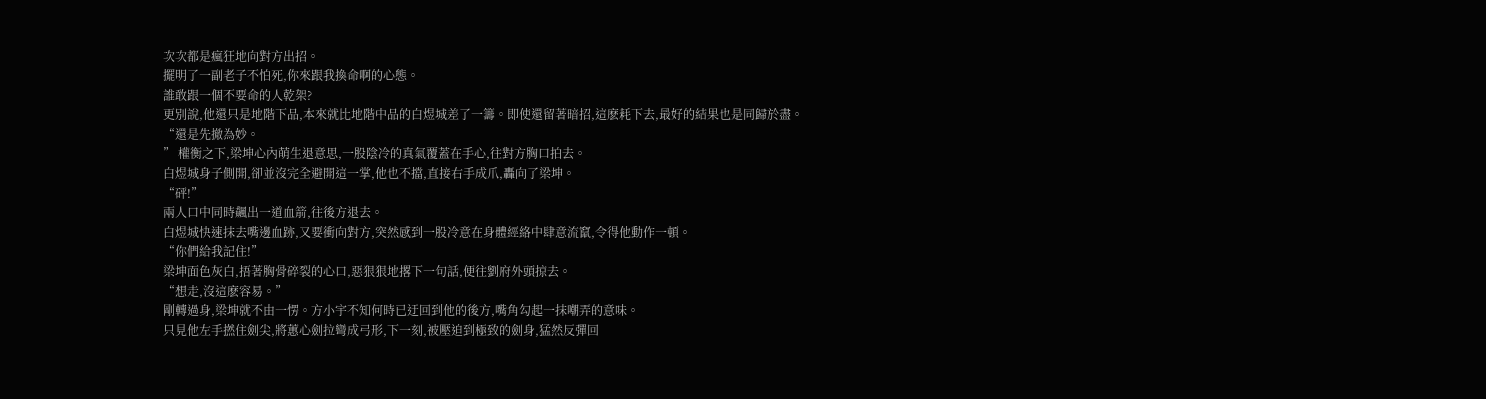次次都是瘋狂地向對方出招。
擺明了一副老子不怕死,你來跟我換命啊的心態。
誰敢跟一個不要命的人乾架?
更別說,他還只是地階下品,本來就比地階中品的白煜城差了一籌。即使還留著暗招,這麽耗下去,最好的結果也是同歸於盡。
“還是先撤為妙。
” 權衡之下,梁坤心內萌生退意思,一股陰冷的真氣覆蓋在手心,往對方胸口拍去。
白煜城身子側開,卻並沒完全避開這一掌,他也不擋,直接右手成爪,轟向了梁坤。
“砰!”
兩人口中同時飆出一道血箭,往後方退去。
白煜城快速抹去嘴邊血跡,又要衝向對方,突然感到一股冷意在身體經絡中肆意流竄,令得他動作一頓。
“你們給我記住!”
梁坤面色灰白,捂著胸骨碎裂的心口,惡狠狠地撂下一句話,便往劉府外頭掠去。
“想走,沒這麽容易。”
剛轉過身,梁坤就不由一愣。方小宇不知何時已迂回到他的後方,嘴角勾起一抹嘲弄的意味。
只見他左手撚住劍尖,將蕙心劍拉彎成弓形,下一刻,被壓迫到極致的劍身,猛然反彈回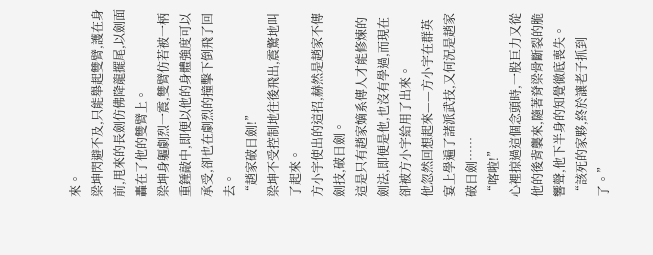來。
梁坤閃避不及,只能舉起雙臂,護在身前,甩來的長劍仿佛降龍擺尾,以劍面轟在了他的雙臂上。
梁坤身軀劇烈一震,雙臂仿若被一柄重錘敲中,即便以他的身體強度可以承受,卻也在劇烈的撞擊下倒飛了回去。
“趙家破日劍!”
梁坤不受控制地往後飛出,震驚地叫了起來。
方小宇使出的這招,赫然是趙家不傳劍技,破日劍。
這是只有趙家嫡系傳人才能修煉的劍法,即便是他,也沒有學過,而現在卻被方小宇給用了出來。
他忽然回想起來——方小宇在群英宴上學遍了諸派武技,又何況是趙家破日劍……
“喀啦!”
心裡掠過這個念頭時,一股巨力又從他的後背襲來,隨著脊梁骨斷裂的脆響聲,他下半身的知覺徹底喪失。
“該死的家夥,終於讓老子抓到了。”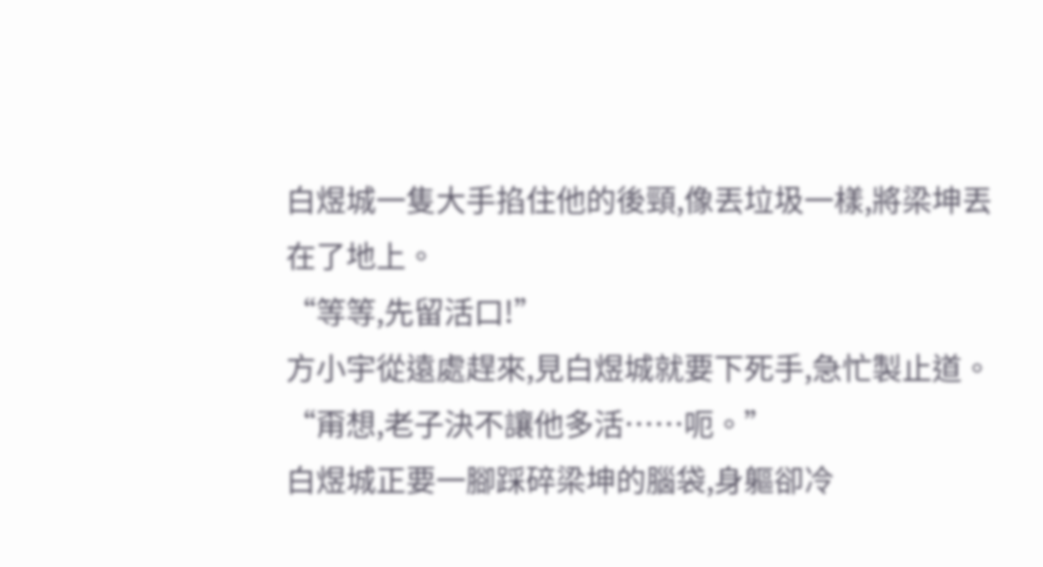白煜城一隻大手掐住他的後頸,像丟垃圾一樣,將梁坤丟在了地上。
“等等,先留活口!”
方小宇從遠處趕來,見白煜城就要下死手,急忙製止道。
“甭想,老子決不讓他多活……呃。”
白煜城正要一腳踩碎梁坤的腦袋,身軀卻冷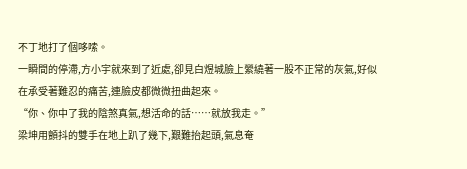不丁地打了個哆嗦。
一瞬間的停滯,方小宇就來到了近處,卻見白煜城臉上縈繞著一股不正常的灰氣,好似在承受著難忍的痛苦,連臉皮都微微扭曲起來。
“你、你中了我的陰煞真氣,想活命的話……就放我走。”
梁坤用顫抖的雙手在地上趴了幾下,艱難抬起頭,氣息奄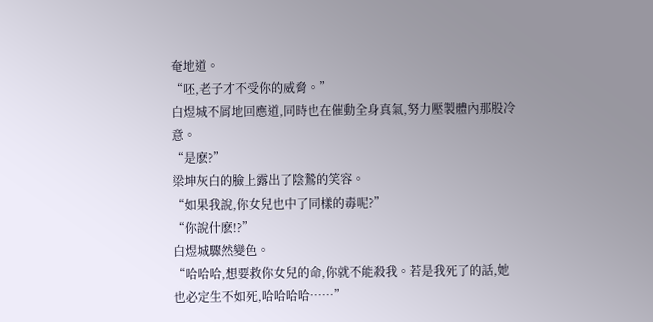奄地道。
“呸,老子才不受你的威脅。”
白煜城不屑地回應道,同時也在催動全身真氣,努力壓製體內那股冷意。
“是麽?”
梁坤灰白的臉上露出了陰鷙的笑容。
“如果我說,你女兒也中了同樣的毒呢?”
“你說什麽!?”
白煜城驟然變色。
“哈哈哈,想要救你女兒的命,你就不能殺我。若是我死了的話,她也必定生不如死,哈哈哈哈……”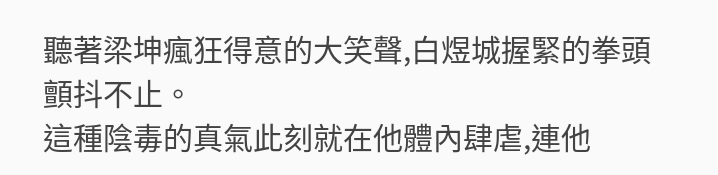聽著梁坤瘋狂得意的大笑聲,白煜城握緊的拳頭顫抖不止。
這種陰毒的真氣此刻就在他體內肆虐,連他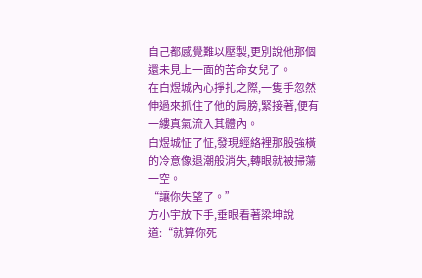自己都感覺難以壓製,更別說他那個還未見上一面的苦命女兒了。
在白煜城內心掙扎之際,一隻手忽然伸過來抓住了他的肩膀,緊接著,便有一縷真氣流入其體內。
白煜城怔了怔,發現經絡裡那股強橫的冷意像退潮般消失,轉眼就被掃蕩一空。
“讓你失望了。”
方小宇放下手,垂眼看著梁坤說道:“就算你死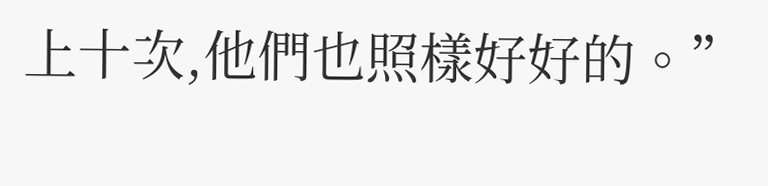上十次,他們也照樣好好的。”